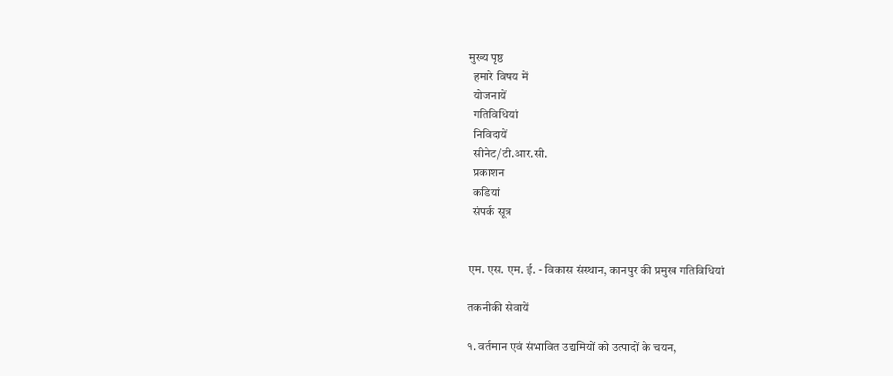मुख्य पृष्ठ
  हमारे विषय में
  योजनायें
  गतिविधियां
  निविदायें
  सीनेट/टी.आर.सी.
  प्रकाशन
  कडियां
  संपर्क सूत्र


एम. एस. एम. ई. - विकास संस्थान, कानपुर की प्रमुख गतिविधियां

तकनीकी सेवायें

१. वर्तमान एवं संभावित उद्यमियों को उत्पादों के चयन,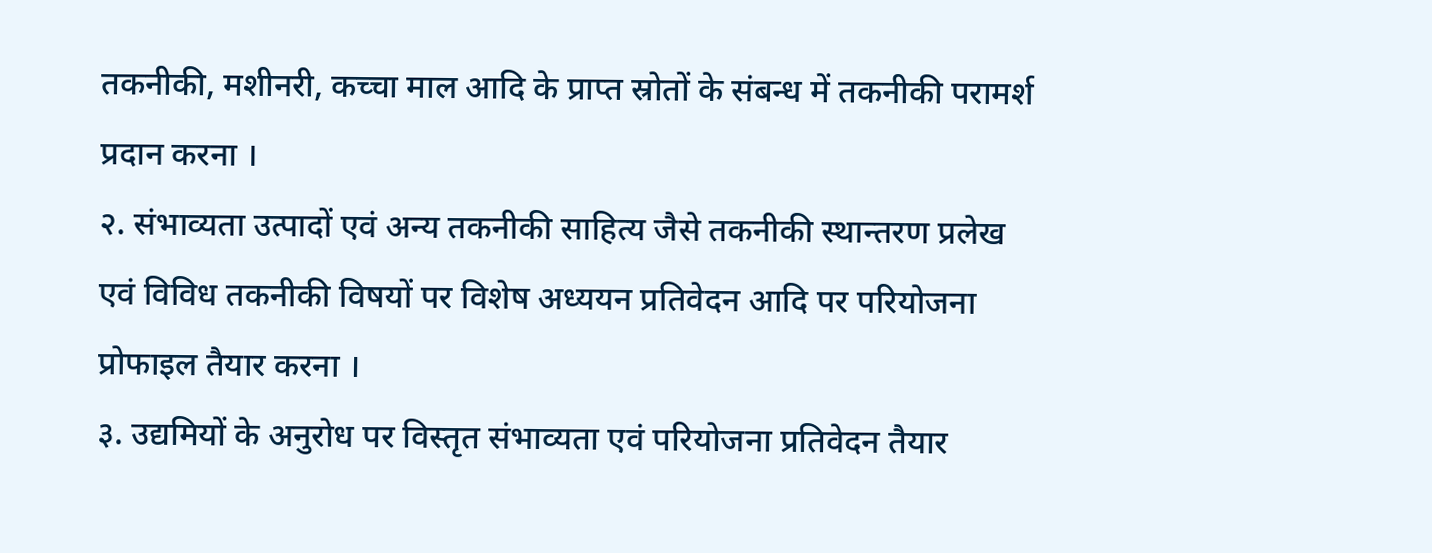तकनीकी, मशीनरी, कच्चा माल आदि के प्राप्त स्रोतों के संबन्ध में तकनीकी परामर्श प्रदान करना ।
२. संभाव्यता उत्पादों एवं अन्य तकनीकी साहित्य जैसे तकनीकी स्थान्तरण प्रलेख एवं विविध तकनीकी विषयों पर विशेष अध्ययन प्रतिवेदन आदि पर परियोजना प्रोफाइल तैयार करना ।
३. उद्यमियों के अनुरोध पर विस्तृत संभाव्यता एवं परियोजना प्रतिवेदन तैयार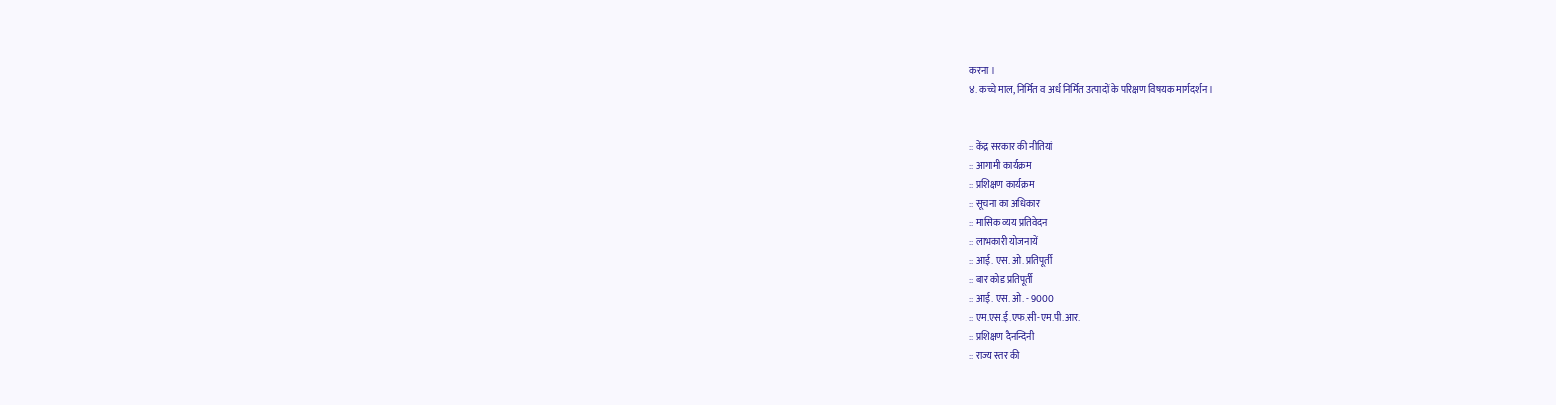करना ।
४. कच्चे माल, निर्मित व अर्ध निर्मित उत्पादों के परिक्षण विषयक मार्गदर्शन ।


:: केंद्र सरकार की नीतियां
:: आगामी कार्यक्रम
:: प्रशिक्षण कार्यक्रम
:: सूचना का अधिकार
:: मासिक व्यय प्रतिवेदन
:: लाभकारी योजनायें
:: आई. एस. ओ. प्रतिपूर्ती
:: बार कोड प्रतिपूर्ती
:: आई. एस. ओ. - 9000
:: एम.एस.ई.एफ.सी-एम.पी.आर.
:: प्रशिक्षण दैनन्दिनी
:: राज्य स्तर की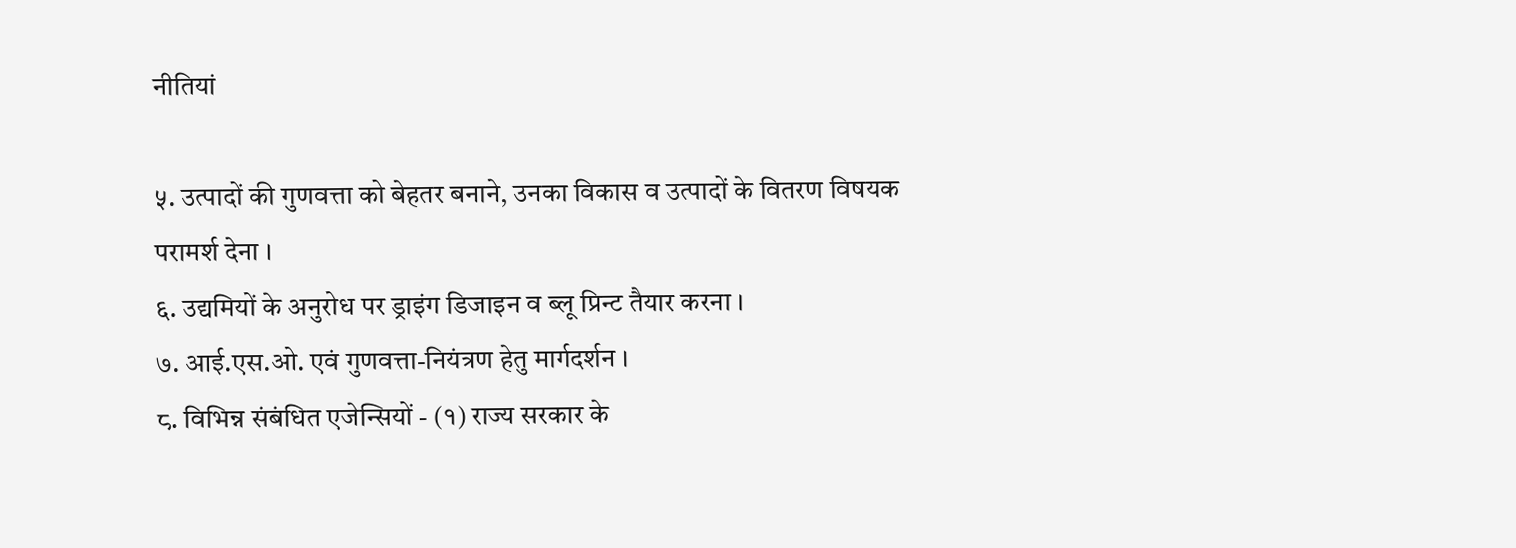नीतियां

५. उत्पादों की गुणवत्ता को बेहतर बनाने, उनका विकास व उत्पादों के वितरण विषयक परामर्श देना ।
६. उद्यमियों के अनुरोध पर ड्राइंग डिजाइन व ब्लू प्रिन्ट तैयार करना ।
७. आई.एस.ओ. एवं गुणवत्ता-नियंत्रण हेतु मार्गदर्शन ।
८. विभिन्न संबंधित एजेन्सियों - (१) राज्य सरकार के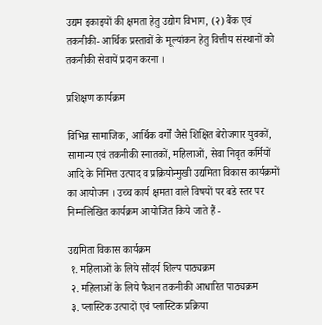उद्यम इकाइयों की क्षमता हेतु उद्योग विभाग, (२) बैंक एवं तकनीकी- आर्थिक प्रस्तावों के मूल्यांकन हेतु वित्तीय संस्थानों को तकनीकी सेवायें प्रदान करना ।

प्रशिक्षण कार्यक्रम

विभिन्न सामाजिक, आर्थिक वर्गों जैसे शिक्षित बेरोजगार युवकों, सामान्य एवं तकनीकी स्नातकों, महिलाओं, सेवा निवृत कर्मियों आदि के निमित्त उत्पाद व प्रक्रियोन्मुखी उद्यमिता विकास कार्यक्रमों का आयोजन । उच्च कार्य क्षमता वाले विषयों पर बडे स्तर पर निम्नलिखित कार्यक्रम आयोजित किये जाते हैं -

उद्यमिता विकास कार्यक्रम
 १. महिलाओं के लिये सौंदर्य शिल्प पाठ्यक्रम
 २. महिलाओं के लिये फैशन तकनीकी आधारित पाठ्यक्रम
 ३. प्लास्टिक उत्पादों एवं प्लास्टिक प्रक्रिया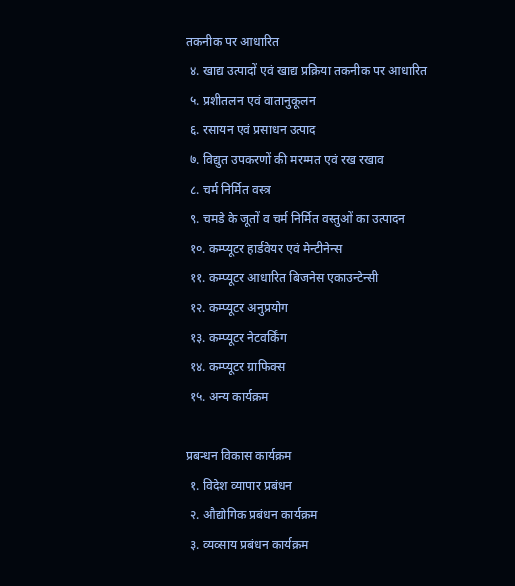तकनीक पर आधारित
 ४. खाद्य उत्पादों एवं खाद्य प्रक्रिया तकनीक पर आधारित
 ५. प्रशीतलन एवं वातानुकूलन
 ६. रसायन एवं प्रसाधन उत्पाद
 ७. विद्युत उपकरणों की मरम्मत एवं रख रखाव
 ८. चर्म निर्मित वस्त्र
 ९. चमडे के जूतों व चर्म निर्मित वस्तुओं का उत्पादन
 १०. कम्प्यूटर हार्डवेयर एवं मेन्टीनेन्स
 ११. कम्प्यूटर आधारित बिजनेस एकाउन्टेन्सी
 १२. कम्प्यूटर अनुप्रयोग
 १३. कम्प्यूटर नेटवर्किंग
 १४. कम्प्यूटर ग्राफिक्स
 १५. अन्य कार्यक्रम

प्रबन्धन विकास कार्यक्रम
 १. विदेश व्यापार प्रबंधन
 २. औद्योगिक प्रबंधन कार्यक्रम
 ३. व्यव्साय प्रबंधन कार्यक्रम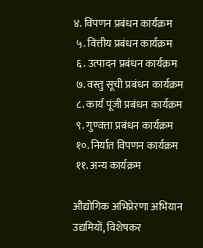४. विपणन प्रबंधन कार्यक्रम
 ५. वित्तीय प्रबंधन कार्यक्रम
 ६. उत्पादन प्रबंधन कार्यक्रम
 ७. वस्तु सूची प्रबंधन कार्यक्रम
 ८. कार्य पूंजी प्रबंधन कार्यक्रम
 ९. गुण्वत्ता प्रबंधन कार्यक्रम
 १०. निर्यात विपणन कार्यक्रम
 ११. अन्य कार्यक्रम

औद्योगिक अभिप्रेरणा अभियान
उद्यमियों, विशेषकर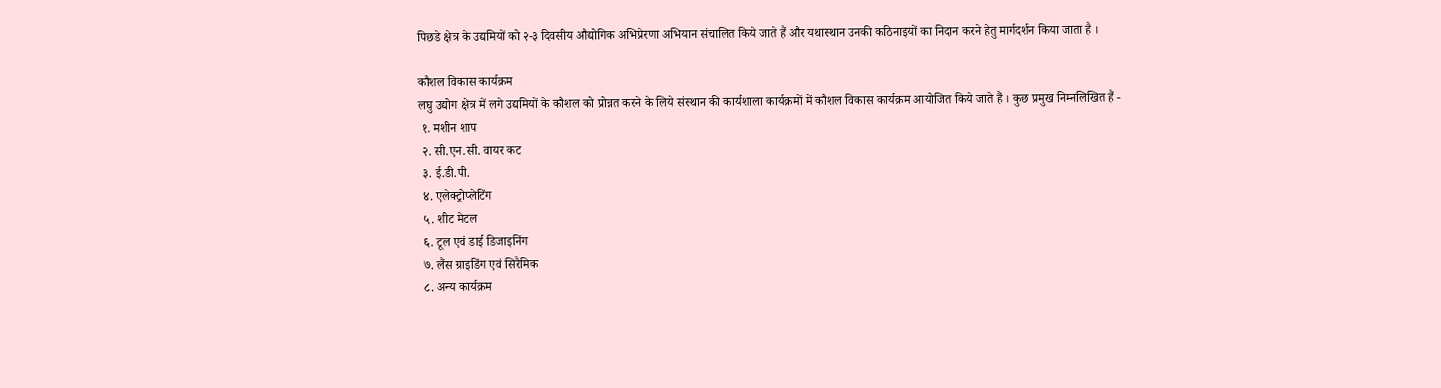पिछडे क्षेत्र के उद्यमियों को २-३ दिवसीय औद्योगिक अभिप्रेरणा अभियान संचालित किये जाते हैं और यथास्थान उनकी कठिनाइयों का निदान करने हेतु मार्गदर्शन किया जाता है ।

कौशल विकास कार्यक्रम
लघु उद्योग क्षेत्र में लगे उद्यमियों के कौशल को प्रोन्नत करने के लिये संस्थान की कार्यशाला कार्यक्रमों में कौशल विकास कार्यक्रम आयोजित किये जाते हैं । कुछ प्रमुख निम्नलिखित हैं -
 १. मशीन शाप
 २. सी.एन.सी. वायर कट
 ३. ई.डी.पी.
 ४. एलेक्ट्रोप्लेटिंग
 ५. शीट मेटल
 ६. टूल एवं डाई डिजाइनिंग
 ७. लैंस ग्राइडिंग एवं सिरैमिक
 ८. अन्य कार्यक्रम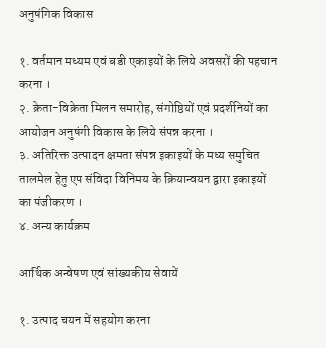अनुषंगिक विकास

१. वर्तमान मध्यम एवं बडी एकाइयों के लिये अवसरों की पहचान करना ।
२. क्रेता-विक्रेता मिलन समारोह, संगोष्ठियों एवं प्रदर्शनियों का आयोजन अनुषंगी विकास के लिये संपन्न करना ।
३. अतिरिक्त उत्पादन क्षमता संपन्न इकाइयों के मध्य समुचित तालमेल हेतु एप संविदा विनिमय के क्रियान्वयन द्वारा इकाइयों का पंजीकरण ।
४. अन्य कार्यक्रम

आर्थिक अन्वेषण एवं सांख्यकीय सेवायें

१. उत्पाद चयन में सहयोग करना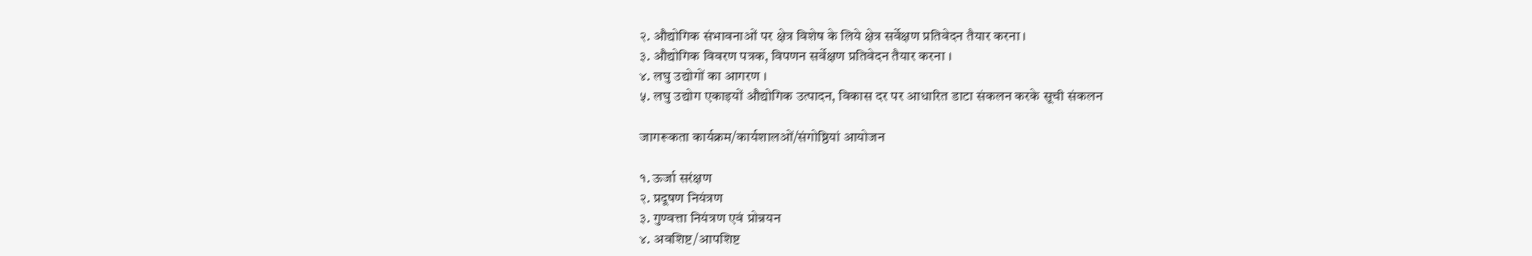२. औद्योगिक संभावनाओं पर क्षेत्र विशेष के लिये क्षेत्र सर्वेक्षण प्रतिवेदन तैयार करना ।
३. औद्योगिक विवरण पत्रक, विपणन सर्वेक्षण प्रतिवेदन तैयार करना ।
४. लघु उद्योगों का आगरण ।
५. लघु उद्योग एकाइयों औद्योगिक उत्पादन, विकास दर पर आधारित डाटा संकलन करके सूची संकलन

जागरूकता कार्यक्रम/कार्यशालओं/संगोष्ठियां आयोजन

१. ऊर्जा सरंक्षण
२. प्रदूषण नियंत्रण
३. गुण्वत्ता नियंत्रण एवं प्रोन्नयन
४. अवशिष्ट/आपशिष्ट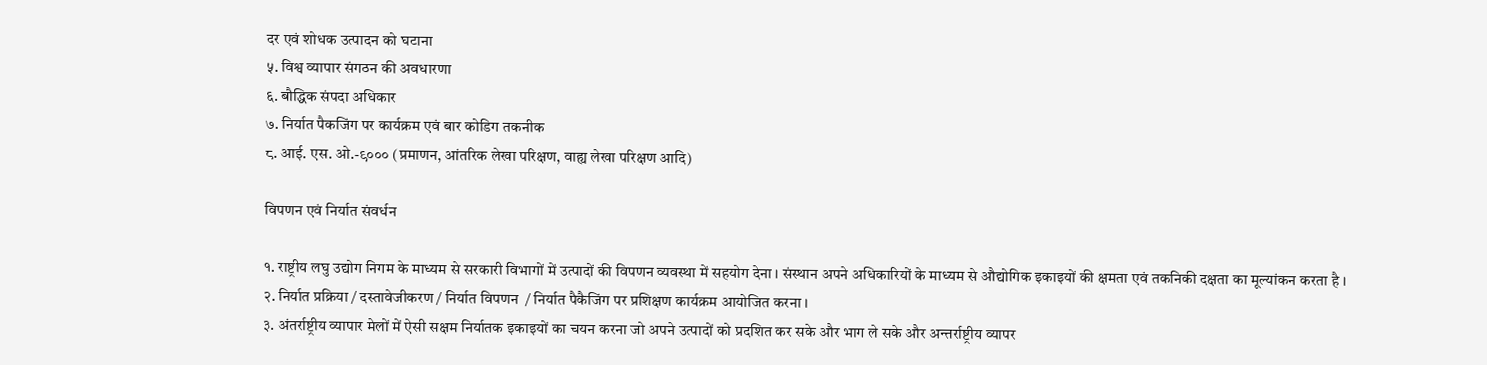दर एवं शोधक उत्पादन को घटाना
५. विश्व व्यापार संगठन की अवधारणा
६. बौद्धिक संपदा अधिकार
७. निर्यात पैकजिंग पर कार्यक्रम एवं बार कोडिग तकनीक
८. आई. एस. ओ.-९००० (प्रमाणन, आंतरिक लेखा परिक्षण, वाह्य लेखा परिक्षण आदि)

विपणन एवं निर्यात संवर्धन

१. राष्ट्रीय लघु उद्योग निगम के माध्यम से सरकारी विभागों में उत्पादों की विपणन व्यवस्था में सहयोग देना । संस्थान अपने अधिकारियों के माध्यम से औद्योगिक इकाइयों की क्षमता एवं तकनिकी दक्षता का मूल्यांकन करता है ।
२. निर्यात प्रक्रिया / दस्तावेजीकरण / निर्यात विपणन  / निर्यात पैकैजिंग पर प्रशिक्षण कार्यक्रम आयोजित करना ।
३. अंतर्राष्ट्रीय व्यापार मेलों में ऐसी सक्षम निर्यातक इकाइयों का चयन करना जो अपने उत्पादों को प्रदशित कर सके और भाग ले सके और अन्तर्राष्ट्रीय व्यापर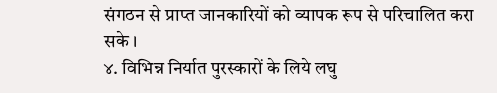संगठन से प्राप्त जानकारियों को व्यापक रूप से परिचालित करा सके ।
४. विभिन्न निर्यात पुरस्कारों के लिये लघु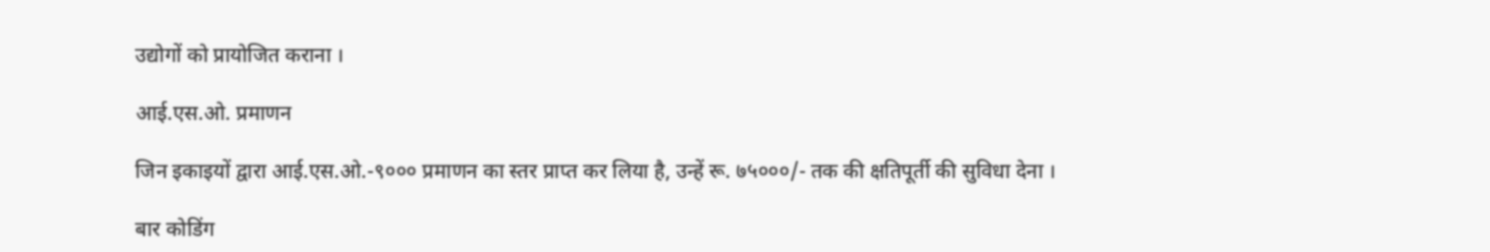उद्योगों को प्रायोजित कराना ।

आई.एस.ओ. प्रमाणन

जिन इकाइयों द्वारा आई.एस.ओ.-९००० प्रमाणन का स्तर प्राप्त कर लिया है, उन्हें रू. ७५०००/- तक की क्षतिपूर्ती की सुविधा देना ।

बार कोडिंग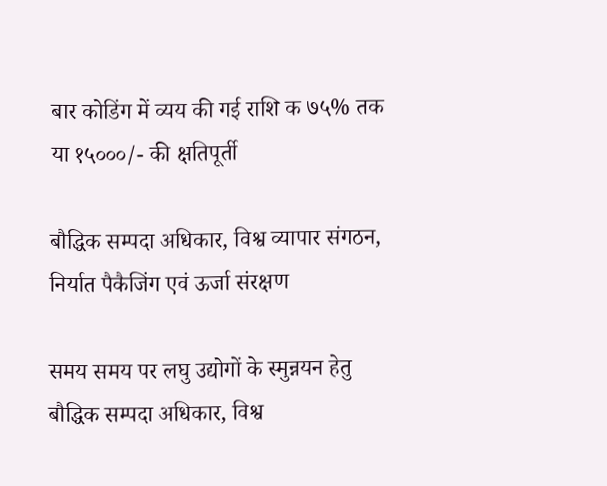बार कोडिंग में व्यय की गई राशि क ७५% तक या १५०००/- की क्षतिपूर्ती

बौद्धिक सम्पदा अधिकार, विश्व व्यापार संगठन, निर्यात पैकैजिंग एवं ऊर्जा संरक्षण

समय समय पर लघु उद्योगों के स्मुन्नयन हेतु बौद्धिक सम्पदा अधिकार, विश्व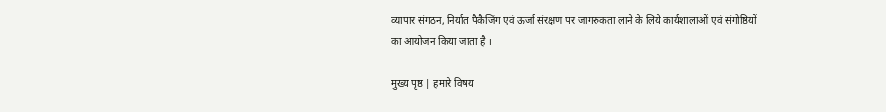व्यापार संगठन, निर्यात पैकैजिंग एवं ऊर्जा संरक्षण पर जागरुकता लाने के लिये कार्यशालाओं एवं संगोष्ठियों का आयोजन किया जाता है ।

मुख्य पृष्ठ | हमारे विषय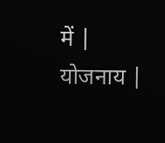में | योजनाय |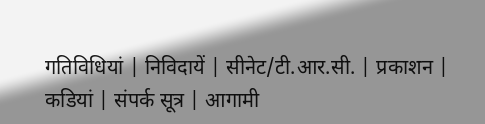गतिविधियां | निविदायें | सीनेट/टी.आर.सी. | प्रकाशन | कडियां | संपर्क सूत्र | आगामी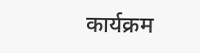कार्यक्रम